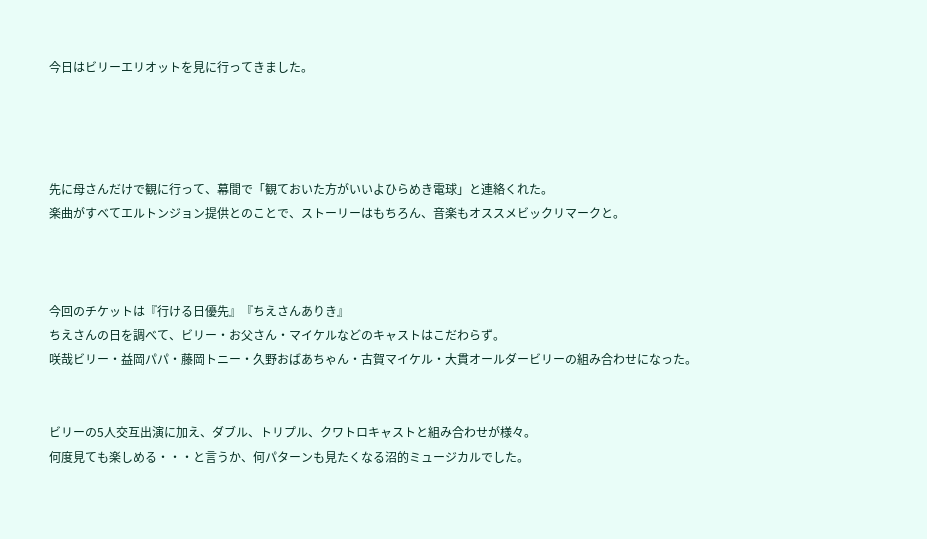今日はビリーエリオットを見に行ってきました。




先に母さんだけで観に行って、幕間で「観ておいた方がいいよひらめき電球」と連絡くれた。
楽曲がすべてエルトンジョン提供とのことで、ストーリーはもちろん、音楽もオススメビックリマークと。



今回のチケットは『行ける日優先』『ちえさんありき』
ちえさんの日を調べて、ビリー・お父さん・マイケルなどのキャストはこだわらず。
咲哉ビリー・益岡パパ・藤岡トニー・久野おばあちゃん・古賀マイケル・大貫オールダービリーの組み合わせになった。


ビリーの5人交互出演に加え、ダブル、トリプル、クワトロキャストと組み合わせが様々。
何度見ても楽しめる・・・と言うか、何パターンも見たくなる沼的ミュージカルでした。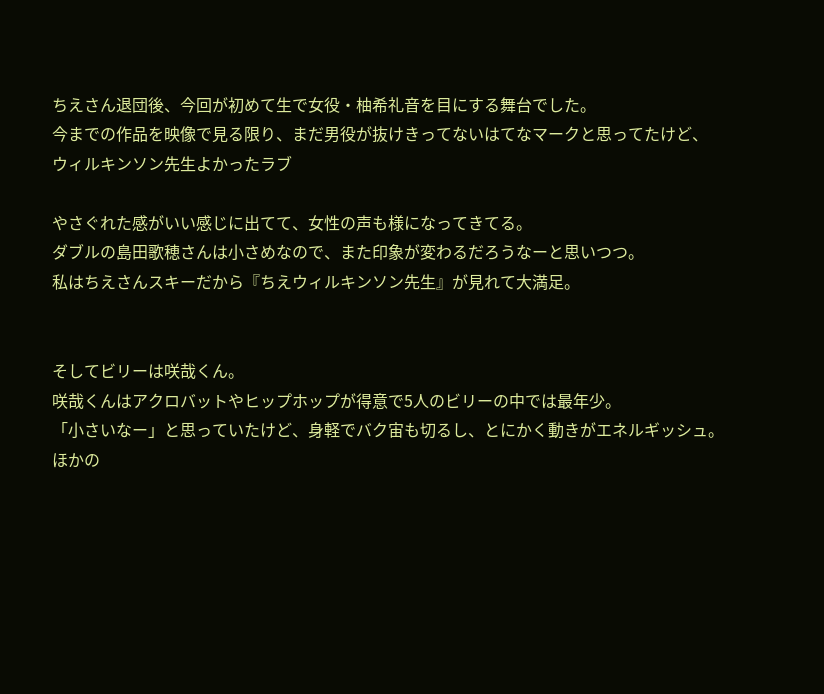ちえさん退団後、今回が初めて生で女役・柚希礼音を目にする舞台でした。
今までの作品を映像で見る限り、まだ男役が抜けきってないはてなマークと思ってたけど、
ウィルキンソン先生よかったラブ

やさぐれた感がいい感じに出てて、女性の声も様になってきてる。
ダブルの島田歌穂さんは小さめなので、また印象が変わるだろうなーと思いつつ。
私はちえさんスキーだから『ちえウィルキンソン先生』が見れて大満足。


そしてビリーは咲哉くん。
咲哉くんはアクロバットやヒップホップが得意で5人のビリーの中では最年少。
「小さいなー」と思っていたけど、身軽でバク宙も切るし、とにかく動きがエネルギッシュ。
ほかの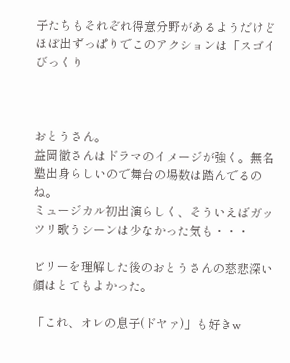子たちもそれぞれ得意分野があるようだけどほぼ出ずっぱりでこのアクションは「スゴイびっくり



おとうさん。
益岡徹さんはドラマのイメージが強く。無名塾出身らしいので舞台の場数は踏んでるのね。
ミュージカル初出演らしく、そういえばガッツリ歌うシーンは少なかった気も・・・

ビリーを理解した後のおとうさんの慈悲深い顔はとてもよかった。

「これ、オレの息子(ドヤァ)」も好きw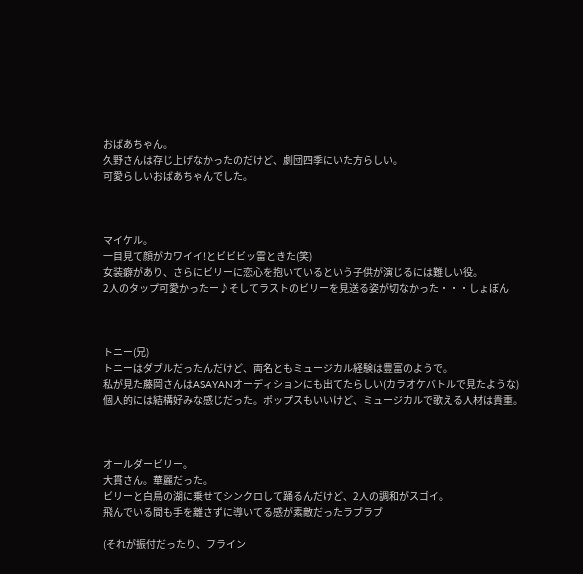おばあちゃん。
久野さんは存じ上げなかったのだけど、劇団四季にいた方らしい。
可愛らしいおばあちゃんでした。



マイケル。
一目見て顔がカワイイ!とビビビッ雷ときた(笑)
女装癖があり、さらにビリーに恋心を抱いているという子供が演じるには難しい役。
2人のタップ可愛かったー♪そしてラストのビリーを見送る姿が切なかった・・・しょぼん



トニー(兄)
トニーはダブルだったんだけど、両名ともミュージカル経験は豊富のようで。
私が見た藤岡さんはASAYANオーディションにも出てたらしい(カラオケバトルで見たような)
個人的には結構好みな感じだった。ポップスもいいけど、ミュージカルで歌える人材は貴重。



オールダービリー。
大貫さん。華麗だった。
ビリーと白鳥の湖に乗せてシンクロして踊るんだけど、2人の調和がスゴイ。
飛んでいる間も手を離さずに導いてる感が素敵だったラブラブ

(それが振付だったり、フライン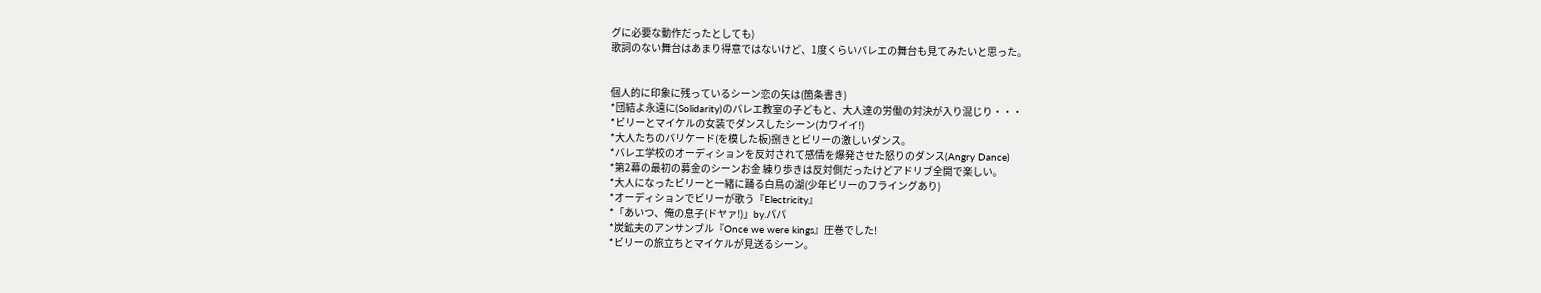グに必要な動作だったとしても)
歌詞のない舞台はあまり得意ではないけど、1度くらいバレエの舞台も見てみたいと思った。


個人的に印象に残っているシーン恋の矢は(箇条書き)
*団結よ永遠に(Solidarity)のバレエ教室の子どもと、大人達の労働の対決が入り混じり・・・
*ビリーとマイケルの女装でダンスしたシーン(カワイイ!)
*大人たちのバリケード(を模した板)捌きとビリーの激しいダンス。
*バレエ学校のオーディションを反対されて感情を爆発させた怒りのダンス(Angry Dance)
*第2幕の最初の募金のシーンお金 練り歩きは反対側だったけどアドリブ全開で楽しい。
*大人になったビリーと一緒に踊る白鳥の湖(少年ビリーのフライングあり)
*オーディションでビリーが歌う『Electricity』
*「あいつ、俺の息子(ドヤァ!)」by.パパ
*炭鉱夫のアンサンブル『Once we were kings』圧巻でした!
*ビリーの旅立ちとマイケルが見送るシーン。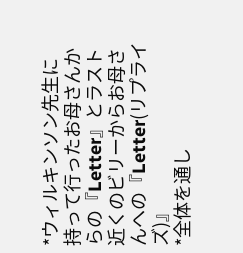*ウィルキンソン先生に持って行ったお母さんからの『Letter』とラスト近くのビリーからお母さんへの『Letter(リプライズ)』
*全体を通し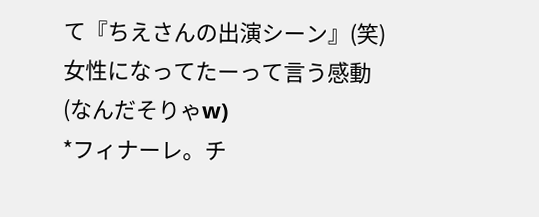て『ちえさんの出演シーン』(笑)女性になってたーって言う感動(なんだそりゃw)
*フィナーレ。チ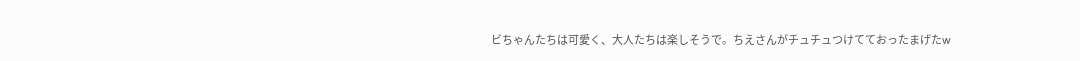ビちゃんたちは可愛く、大人たちは楽しそうで。ちえさんがチュチュつけてておったまげたw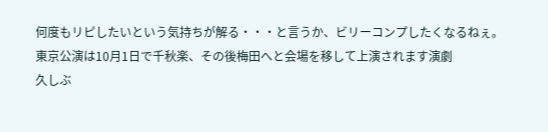何度もリピしたいという気持ちが解る・・・と言うか、ビリーコンプしたくなるねぇ。
東京公演は10月1日で千秋楽、その後梅田へと会場を移して上演されます演劇
久しぶ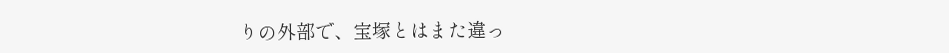りの外部で、宝塚とはまた違っ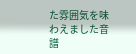た雰囲気を味わえました音譜